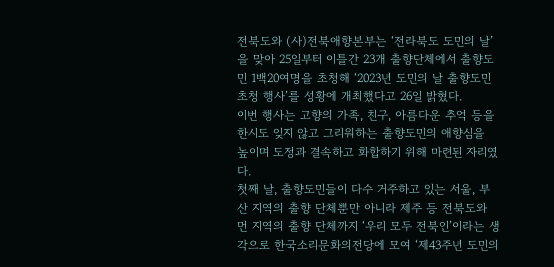전북도와 (사)전북애향본부는 ‘전라북도 도민의 날’을 맞아 25일부터 이틀간 23개 출향단체에서 출향도민 1백20여명을 초청해 ‘2023년 도민의 날 출향도민 초청 행사’를 성황에 개최했다고 26일 밝혔다.
이번 행사는 고향의 가족, 친구, 아름다운 추억 등을 한시도 잊지 않고 그리워하는 출향도민의 애향심을 높이며 도정과 결속하고 화합하기 위해 마련된 자리였다.
첫째 날, 출향도민들이 다수 거주하고 있는 서울, 부산 지역의 출향 단체뿐만 아니라 제주 등 전북도와 먼 지역의 출향 단체까지 ‘우리 모두 전북인’이라는 생각으로 한국소리문화의전당에 모여 ‘제43주년 도민의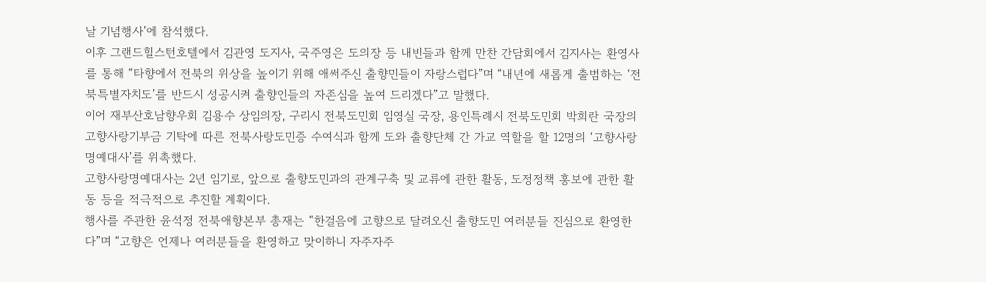날 기념행사’에 참석했다.
이후 그랜드힐스턴호텔에서 김관영 도지사, 국주영은 도의장 등 내빈들과 함께 만찬 간담회에서 김지사는 환영사를 통해 “타향에서 전북의 위상을 높이기 위해 애써주신 출향민들이 자랑스럽다”며 “내년에 새롭게 출범하는 ‘전북특별자치도’를 반드시 성공시켜 출향인들의 자존심을 높여 드리겠다”고 말했다.
이어 재부산호남향우회 김용수 상임의장, 구리시 전북도민회 임영실 국장, 용인특례시 전북도민회 박희란 국장의 고향사랑기부금 기탁에 따른 전북사랑도민증 수여식과 함께 도와 출향단체 간 가교 역할을 할 12명의 ‘고향사랑명예대사’를 위촉했다.
고향사랑명예대사는 2년 임기로, 앞으로 출향도민과의 관계구축 및 교류에 관한 활동, 도정정책 홍보에 관한 활동 등을 적극적으로 추진할 계획이다.
행사를 주관한 윤석정 전북애향본부 총재는 “한걸음에 고향으로 달려오신 출향도민 여러분들 진심으로 환영한다”며 “고향은 언제나 여러분들을 환영하고 맞이하니 자주자주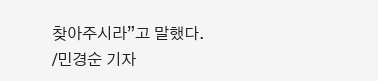찾아주시라”고 말했다.
/민경순 기자